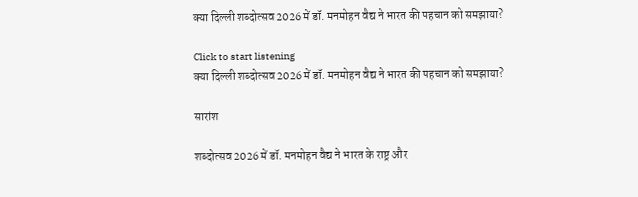क्या दिल्ली शब्दोत्सव 2026 में डॉ. मनमोहन वैद्य ने भारत की पहचान को समझाया?

Click to start listening
क्या दिल्ली शब्दोत्सव 2026 में डॉ. मनमोहन वैद्य ने भारत की पहचान को समझाया?

सारांश

शब्दोत्सव 2026 में डॉ. मनमोहन वैद्य ने भारत के राष्ट्र और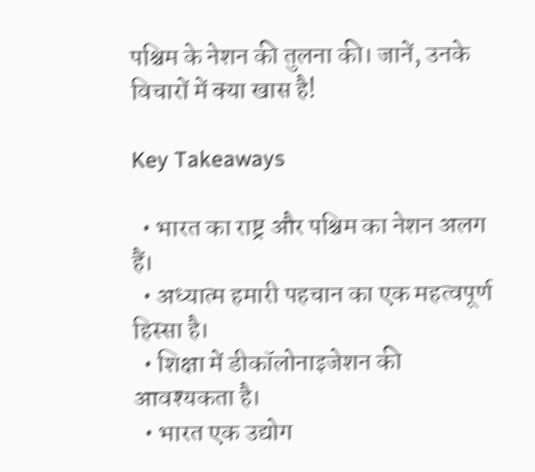पश्चिम के नेशन की तुलना की। जानें, उनके विचारों में क्या खास है!

Key Takeaways

  • भारत का राष्ट्र और पश्चिम का नेशन अलग हैं।
  • अध्यात्म हमारी पहचान का एक महत्वपूर्ण हिस्सा है।
  • शिक्षा में डीकॉलोनाइजेशन की आवश्यकता है।
  • भारत एक उद्योग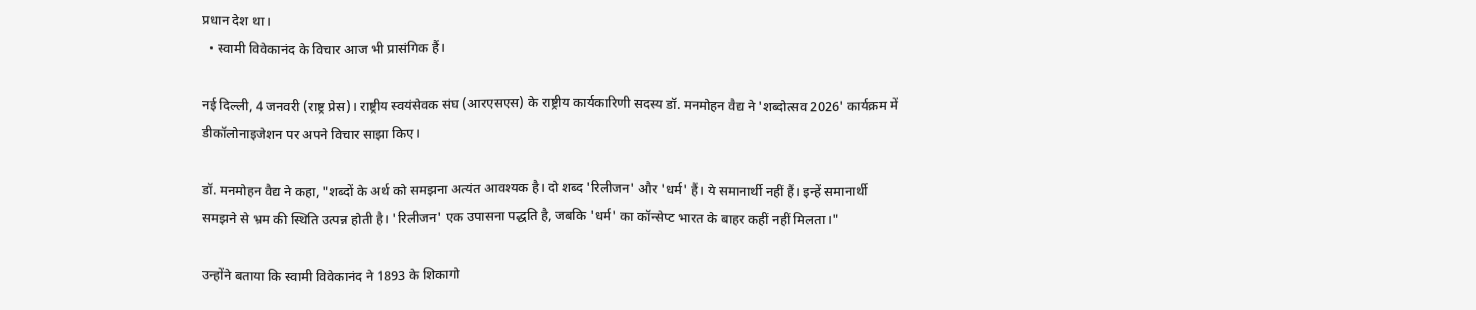प्रधान देश था।
  • स्वामी विवेकानंद के विचार आज भी प्रासंगिक हैं।

नई दिल्ली, 4 जनवरी (राष्ट्र प्रेस)। राष्ट्रीय स्वयंसेवक संघ (आरएसएस) के राष्ट्रीय कार्यकारिणी सदस्य डॉ. मनमोहन वैद्य ने 'शब्दोत्सव 2026' कार्यक्रम में डीकॉलोनाइजेशन पर अपने विचार साझा किए।

डॉ. मनमोहन वैद्य ने कहा, "शब्दों के अर्थ को समझना अत्यंत आवश्यक है। दो शब्द 'रिलीजन' और 'धर्म' हैं। ये समानार्थी नहीं हैं। इन्हें समानार्थी समझने से भ्रम की स्थिति उत्पन्न होती है। 'रिलीजन' एक उपासना पद्धति है, जबकि 'धर्म' का कॉन्सेप्ट भारत के बाहर कहीं नहीं मिलता।"

उन्होंने बताया कि स्वामी विवेकानंद ने 1893 के शिकागो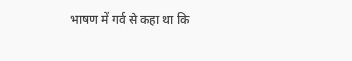भाषण में गर्व से कहा था कि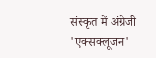संस्कृत में अंग्रेजी 'एक्सक्लूजन'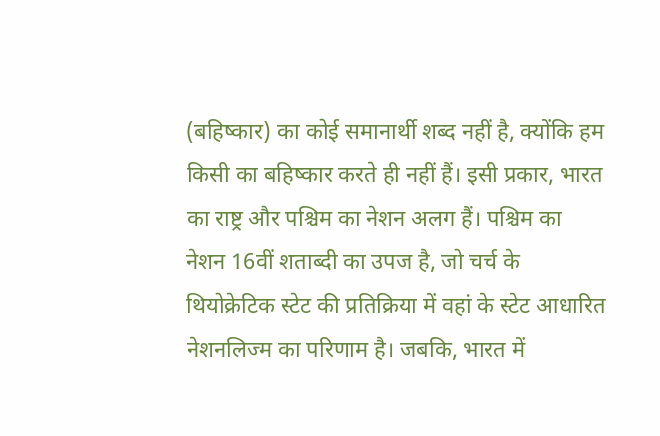(बहिष्कार) का कोई समानार्थी शब्द नहीं है, क्योंकि हम किसी का बहिष्कार करते ही नहीं हैं। इसी प्रकार, भारत का राष्ट्र और पश्चिम का नेशन अलग हैं। पश्चिम का नेशन 16वीं शताब्दी का उपज है, जो चर्च के थियोक्रेटिक स्टेट की प्रतिक्रिया में वहां के स्टेट आधारित नेशनलिज्म का परिणाम है। जबकि, भारत में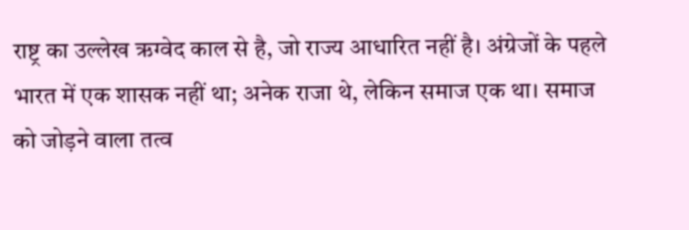राष्ट्र का उल्लेख ऋग्वेद काल से है, जो राज्य आधारित नहीं है। अंग्रेजों के पहले भारत में एक शासक नहीं था; अनेक राजा थे, लेकिन समाज एक था। समाज को जोड़ने वाला तत्व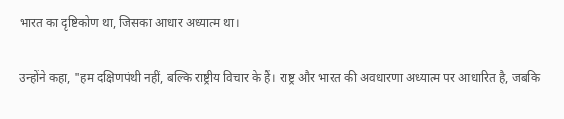भारत का दृष्टिकोण था, जिसका आधार अध्यात्म था।

उन्होंने कहा, "हम दक्षिणपंथी नहीं, बल्कि राष्ट्रीय विचार के हैं। राष्ट्र और भारत की अवधारणा अध्यात्म पर आधारित है, जबकि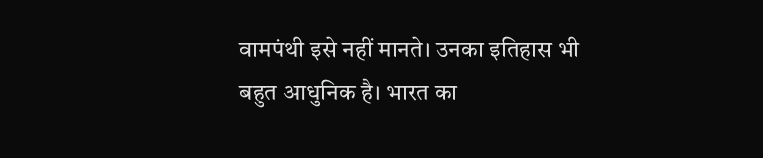वामपंथी इसे नहीं मानते। उनका इतिहास भी बहुत आधुनिक है। भारत का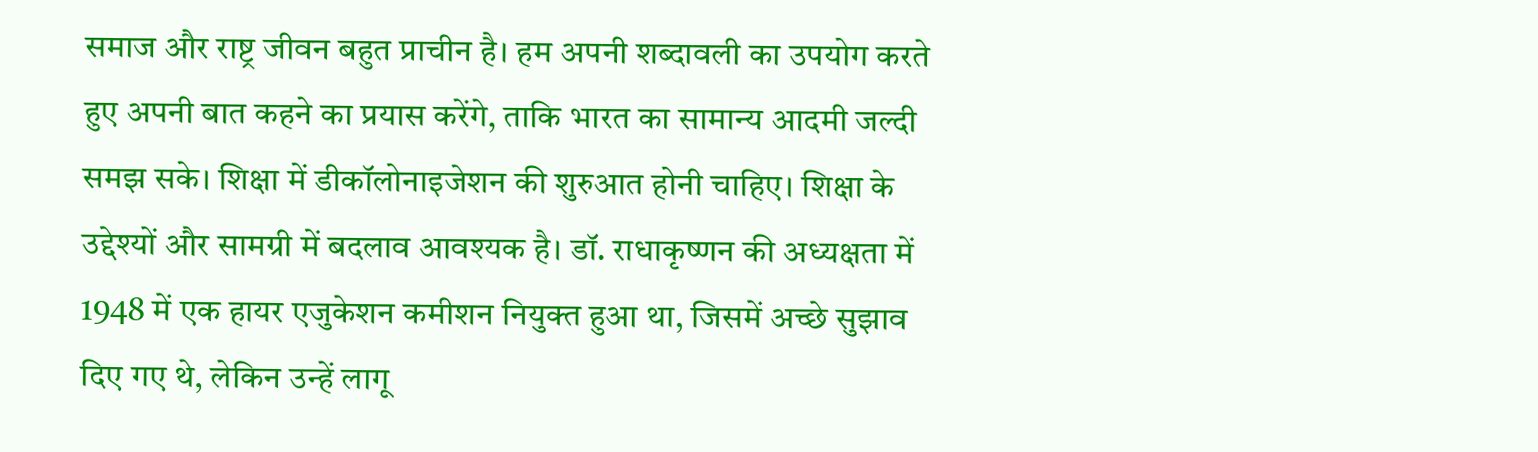समाज और राष्ट्र जीवन बहुत प्राचीन है। हम अपनी शब्दावली का उपयोग करते हुए अपनी बात कहने का प्रयास करेंगे, ताकि भारत का सामान्य आदमी जल्दी समझ सके। शिक्षा में डीकॉलोनाइजेशन की शुरुआत होनी चाहिए। शिक्षा के उद्देश्यों और सामग्री में बदलाव आवश्यक है। डॉ. राधाकृष्णन की अध्यक्षता में 1948 में एक हायर एजुकेशन कमीशन नियुक्त हुआ था, जिसमें अच्छे सुझाव दिए गए थे, लेकिन उन्हें लागू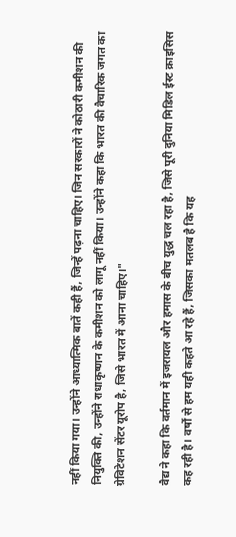नहीं किया गया। उन्होंने आध्यात्मिक बातें कही हैं, जिन्हें पढ़ना चाहिए। जिन सरकारों ने कोठारी कमीशन की नियुक्ति की, उन्होंने राधाकृष्णन के कमीशन को लागू नहीं किया। उन्होंने कहा कि भारत की वैचारिक जगत का ग्रेविटेशन सेंटर यूरोप है, जिसे भारत में आना चाहिए।"

वैद्य ने कहा कि वर्तमान में इजरायल और हमास के बीच युद्ध चल रहा है, जिसे पूरी दुनिया मिडिल ईस्ट क्राइसिस कह रही है। वर्षों से हम यही कहते आ रहे हैं, जिसका मतलब है कि यह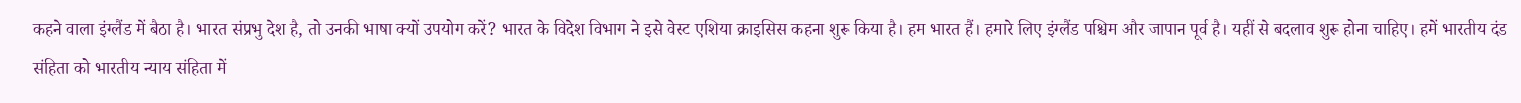कहने वाला इंग्लैंड में बैठा है। भारत संप्रभु देश है, तो उनकी भाषा क्यों उपयोग करें? भारत के विदेश विभाग ने इसे वेस्ट एशिया क्राइसिस कहना शुरू किया है। हम भारत हैं। हमारे लिए इंग्लैंड पश्चिम और जापान पूर्व है। यहीं से बदलाव शुरू होना चाहिए। हमें भारतीय दंड संहिता को भारतीय न्याय संहिता में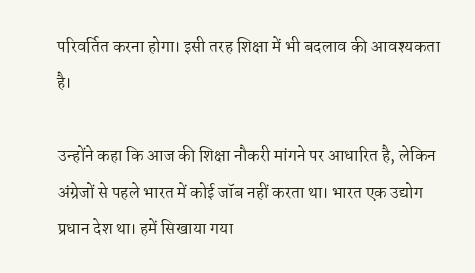परिवर्तित करना होगा। इसी तरह शिक्षा में भी बदलाव की आवश्यकता है।

उन्होंने कहा कि आज की शिक्षा नौकरी मांगने पर आधारित है, लेकिन अंग्रेजों से पहले भारत में कोई जॉब नहीं करता था। भारत एक उद्योग प्रधान देश था। हमें सिखाया गया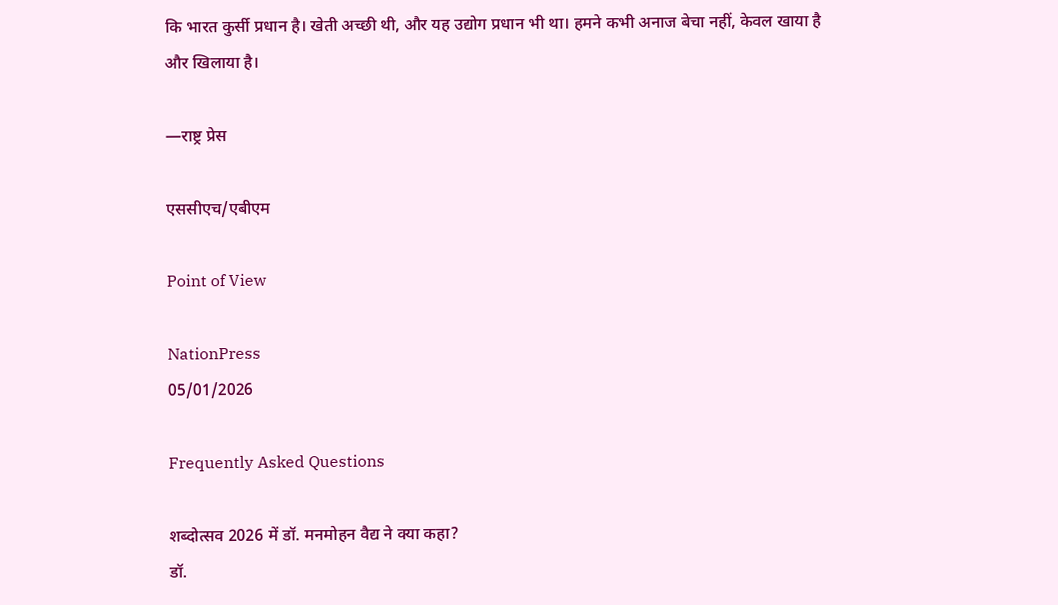कि भारत कुर्सी प्रधान है। खेती अच्छी थी, और यह उद्योग प्रधान भी था। हमने कभी अनाज बेचा नहीं, केवल खाया है और खिलाया है।

—राष्ट्र प्रेस

एससीएच/एबीएम

Point of View

NationPress
05/01/2026

Frequently Asked Questions

शब्दोत्सव 2026 में डॉ. मनमोहन वैद्य ने क्या कहा?
डॉ.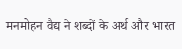मनमोहन वैद्य ने शब्दों के अर्थ और भारत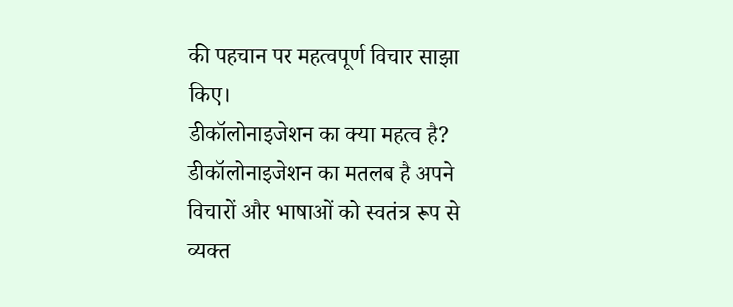की पहचान पर महत्वपूर्ण विचार साझा किए।
डीकॉलोनाइजेशन का क्या महत्व है?
डीकॉलोनाइजेशन का मतलब है अपने विचारों और भाषाओं को स्वतंत्र रूप से व्यक्त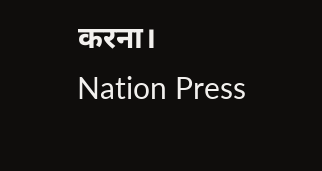करना।
Nation Press